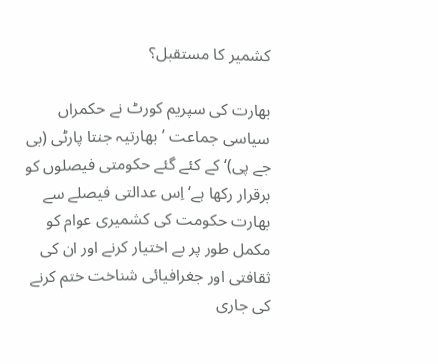کشمیر کا مستقبل؟

بھارت کی سپریم کورٹ نے حکمراں سیاسی جماعت ’بھارتیہ جنتا پارٹی (بی جے پی)‘ کے کئے گئے حکومتی فیصلوں کو برقرار رکھا ہے‘ اِس عدالتی فیصلے سے بھارت حکومت کی کشمیری عوام کو مکمل طور پر بے اختیار کرنے اور ان کی ثقافتی اور جغرافیائی شناخت ختم کرنے کی جاری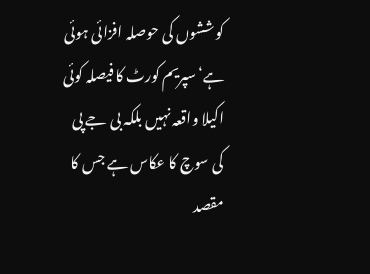کوششوں کی حوصلہ افزائی ہوئی ہے‘سپریم کورٹ کا فیصلہ کوئی اکیلا واقعہ نہیں بلکہ بی جے پی کی سوچ کا عکاس ہے جس کا مقصد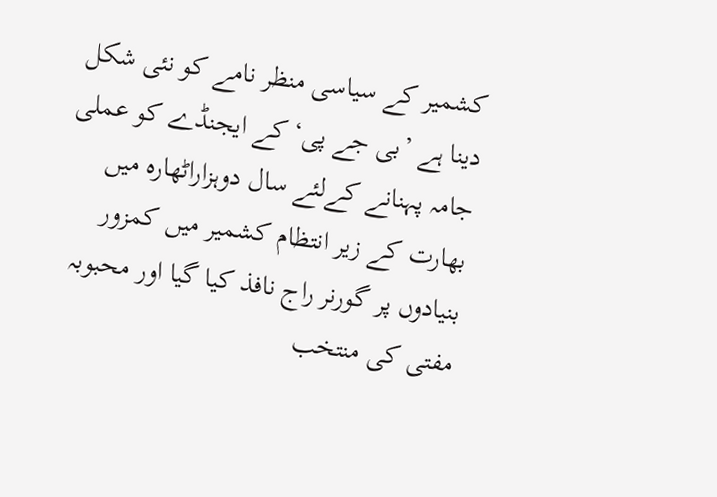کشمیر کے سیاسی منظر نامے کو نئی شکل دینا ہے ’بی جے پی‘ کے ایجنڈے کو عملی جامہ پہنانے کےلئے سال دوہزاراٹھارہ میں بھارت کے زیر انتظام کشمیر میں کمزور بنیادوں پر گورنر راج نافذ کیا گیا اور محبوبہ مفتی کی منتخب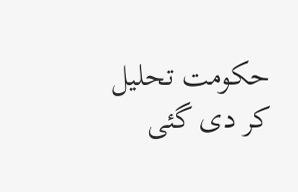حکومت تحلیل کر دی گئی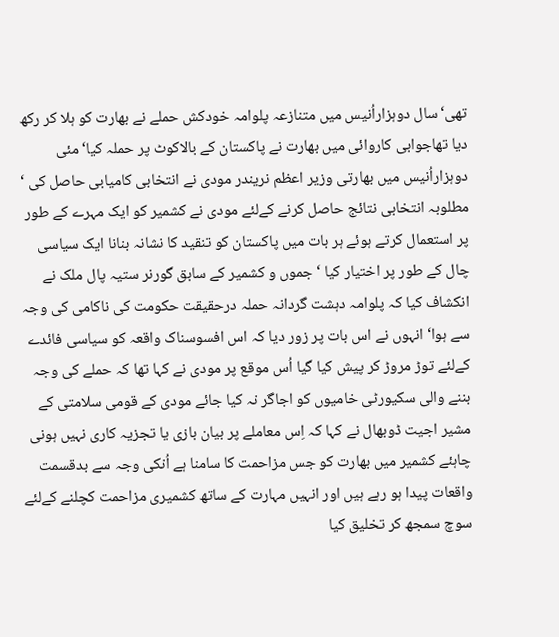تھی‘سال دوہزاراُنیس میں متنازعہ پلوامہ خودکش حملے نے بھارت کو ہلا کر رکھ دیا تھاجوابی کاروائی میں بھارت نے پاکستان کے بالاکوٹ پر حملہ کیا‘ مئی دوہزاراُنیس میں بھارتی وزیر اعظم نریندر مودی نے انتخابی کامیابی حاصل کی ‘ مطلوبہ انتخابی نتائج حاصل کرنے کےلئے مودی نے کشمیر کو ایک مہرے کے طور پر استعمال کرتے ہوئے ہر بات میں پاکستان کو تنقید کا نشانہ بنانا ایک سیاسی چال کے طور پر اختیار کیا ‘ جموں و کشمیر کے سابق گورنر ستیہ پال ملک نے انکشاف کیا کہ پلوامہ دہشت گردانہ حملہ درحقیقت حکومت کی ناکامی کی وجہ سے ہوا‘ انہوں نے اس بات پر زور دیا کہ اس افسوسناک واقعہ کو سیاسی فائدے کےلئے توڑ مروڑ کر پیش کیا گیا اُس موقع پر مودی نے کہا تھا کہ حملے کی وجہ بننے والی سکیورٹی خامیوں کو اجاگر نہ کیا جائے مودی کے قومی سلامتی کے مشیر اجیت ڈوبھال نے کہا کہ اِس معاملے پر بیان بازی یا تجزیہ کاری نہیں ہونی چاہئے کشمیر میں بھارت کو جس مزاحمت کا سامنا ہے اُنکی وجہ سے بدقسمت واقعات پیدا ہو رہے ہیں اور انہیں مہارت کے ساتھ کشمیری مزاحمت کچلنے کےلئے سوچ سمجھ کر تخلیق کیا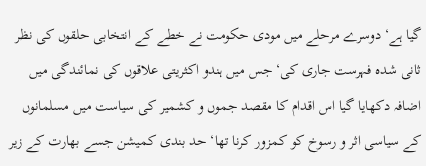گیا ہے‘ دوسرے مرحلے میں مودی حکومت نے خطے کے انتخابی حلقوں کی نظر ثانی شدہ فہرست جاری کی‘ جس میں ہندو اکثریتی علاقوں کی نمائندگی میں اضافہ دکھایا گیا اس اقدام کا مقصد جموں و کشمیر کی سیاست میں مسلمانوں کے سیاسی اثر و رسوخ کو کمزور کرنا تھا‘ حد بندی کمیشن جسے بھارت کے زیر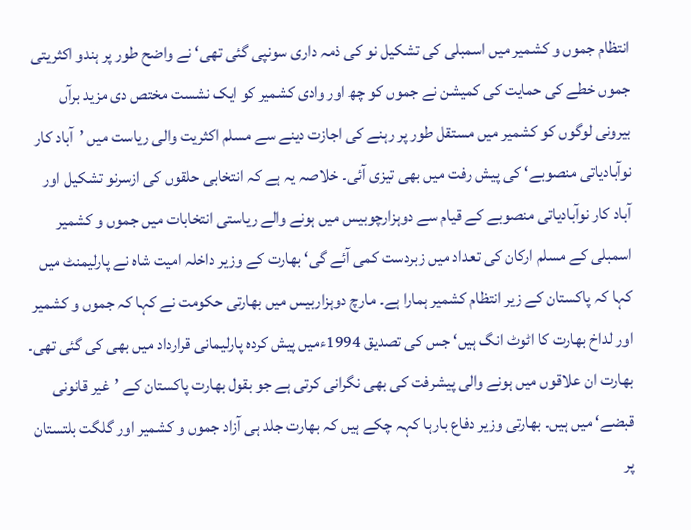انتظام جموں و کشمیر میں اسمبلی کی تشکیل نو کی ذمہ داری سونپی گئی تھی‘ نے واضح طور پر ہندو اکثریتی جموں خطے کی حمایت کی کمیشن نے جموں کو چھ اور وادی کشمیر کو ایک نشست مختص دی مزید برآں بیرونی لوگوں کو کشمیر میں مستقل طور پر رہنے کی اجازت دینے سے مسلم اکثریت والی ریاست میں ’آباد کار نوآبادیاتی منصوبے‘ کی پیش رفت میں بھی تیزی آئی۔ خلاصہ یہ ہے کہ انتخابی حلقوں کی ازسرنو تشکیل اور آباد کار نوآبادیاتی منصوبے کے قیام سے دوہزارچوبیس میں ہونے والے ریاستی انتخابات میں جموں و کشمیر اسمبلی کے مسلم ارکان کی تعداد میں زبردست کمی آئے گی‘ بھارت کے وزیر داخلہ امیت شاہ نے پارلیمنٹ میں کہا کہ پاکستان کے زیر انتظام کشمیر ہمارا ہے۔ مارچ دوہزاربیس میں بھارتی حکومت نے کہا کہ جموں و کشمیر اور لداخ بھارت کا اٹوٹ انگ ہیں‘ جس کی تصدیق 1994ءمیں پیش کردہ پارلیمانی قرارداد میں بھی کی گئی تھی۔ بھارت ان علاقوں میں ہونے والی پیشرفت کی بھی نگرانی کرتی ہے جو بقول بھارت پاکستان کے ’غیر قانونی قبضے‘ میں ہیں۔ بھارتی وزیر دفاع بارہا کہہ چکے ہیں کہ بھارت جلد ہی آزاد جموں و کشمیر اور گلگت بلتستان پر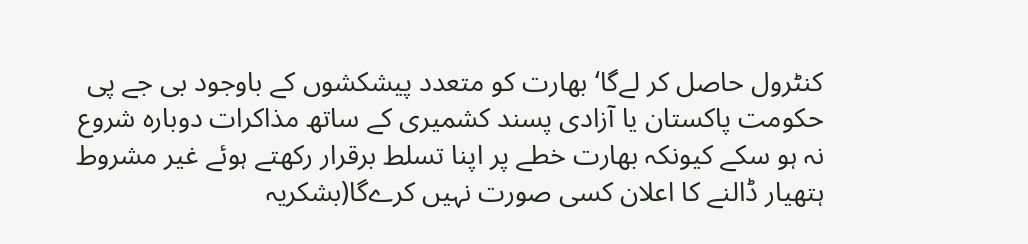کنٹرول حاصل کر لےگا‘ بھارت کو متعدد پیشکشوں کے باوجود بی جے پی حکومت پاکستان یا آزادی پسند کشمیری کے ساتھ مذاکرات دوبارہ شروع نہ ہو سکے کیونکہ بھارت خطے پر اپنا تسلط برقرار رکھتے ہوئے غیر مشروط ہتھیار ڈالنے کا اعلان کسی صورت نہیں کرےگا(بشکریہ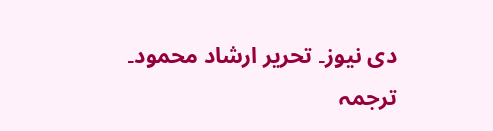دی نیوز۔ تحریر ارشاد محمود۔ ترجمہ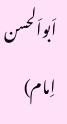اَبواَلحسن اِمام)